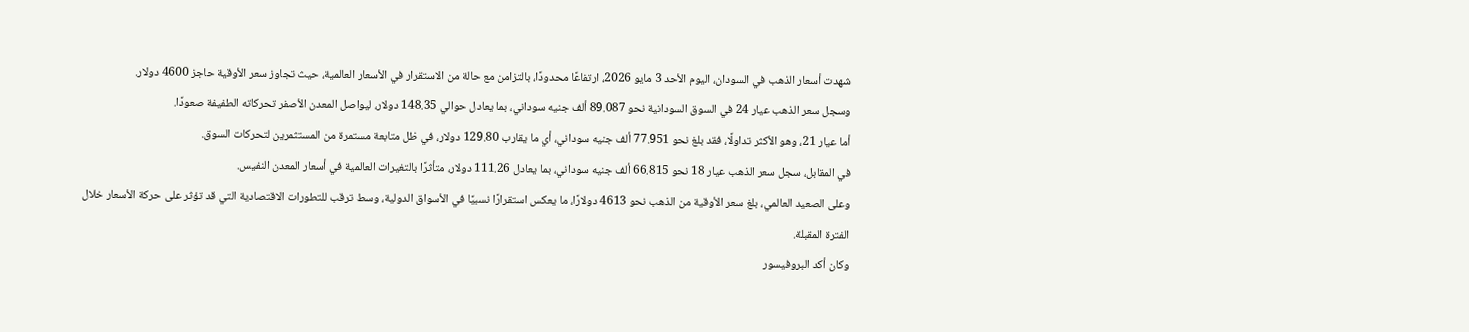شهدت أسعار الذهب في السودان، اليوم الأحد 3 مايو 2026، ارتفاعًا محدودًا، بالتزامن مع حالة من الاستقرار في الأسعار العالمية، حيث تجاوز سعر الأوقية حاجز 4600 دولار.
وسجل سعر الذهب عيار 24 في السوق السودانية نحو 89.087 ألف جنيه سوداني، بما يعادل حوالي 148.35 دولار، ليواصل المعدن الأصفر تحركاته الطفيفة صعودًا.
أما عيار 21، وهو الأكثر تداولًا، فقد بلغ نحو 77.951 ألف جنيه سوداني، أي ما يقارب 129.80 دولار، في ظل متابعة مستمرة من المستثمرين لتحركات السوق.
في المقابل، سجل سعر الذهب عيار 18 نحو 66.815 ألف جنيه سوداني، بما يعادل 111.26 دولار، متأثرًا بالتغيرات العالمية في أسعار المعدن النفيس.
وعلى الصعيد العالمي، بلغ سعر الأوقية من الذهب نحو 4613 دولارًا، ما يعكس استقرارًا نسبيًا في الأسواق الدولية، وسط ترقب للتطورات الاقتصادية التي قد تؤثر على حركة الأسعار خلال الفترة المقبلة.
وكان أكد البروفيسور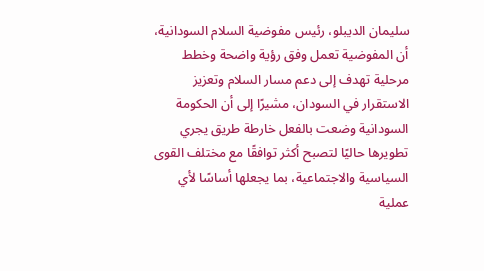سليمان الديبلو، رئيس مفوضية السلام السودانية، أن المفوضية تعمل وفق رؤية واضحة وخطط مرحلية تهدف إلى دعم مسار السلام وتعزيز الاستقرار في السودان، مشيرًا إلى أن الحكومة السودانية وضعت بالفعل خارطة طريق يجري تطويرها حاليًا لتصبح أكثر توافقًا مع مختلف القوى السياسية والاجتماعية، بما يجعلها أساسًا لأي عملية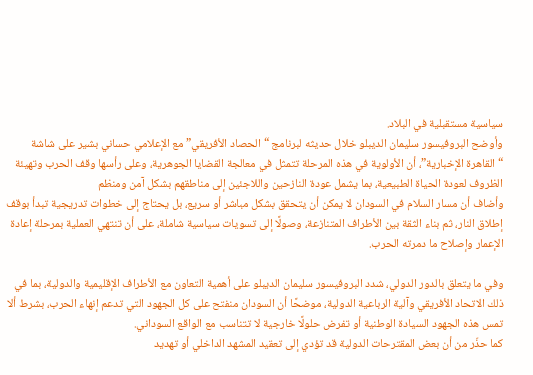سياسية مستقبلية في البلاد.
وأوضح البروفيسور سليمان الديبلو خلال حديثه لبرنامج “الحصاد الأفريقي” مع الإعلامي حساني بشير على شاشة “القاهرة الإخبارية”، أن الأولوية في هذه المرحلة تتمثل في معالجة القضايا الجوهرية، وعلى رأسها وقف الحرب وتهيئة الظروف لعودة الحياة الطبيعية، بما يشمل عودة النازحين واللاجئين إلى مناطقهم بشكل آمن ومنظم
وأضاف أن مسار السلام في السودان لا يمكن أن يتحقق بشكل مباشر أو سريع، بل يحتاج إلى خطوات تدريجية تبدأ بوقف إطلاق النار، ثم بناء الثقة بين الأطراف المتنازعة، وصولًا إلى تسويات سياسية شاملة، على أن تنتهي العملية بمرحلة إعادة الإعمار وإصلاح ما دمرته الحرب.

وفي ما يتعلق بالدور الدولي، شدد البروفيسور سليمان الديبلو على أهمية التعاون مع الأطراف الإقليمية والدولية، بما في ذلك الاتحاد الأفريقي وآلية الرباعية الدولية، موضحًا أن السودان منفتح على كل الجهود التي تدعم إنهاء الحرب، بشرط ألا تمس هذه الجهود السيادة الوطنية أو تفرض حلولًا خارجية لا تتناسب مع الواقع السوداني.
كما حذّر من أن بعض المقترحات الدولية قد تؤدي إلى تعقيد المشهد الداخلي أو تهديد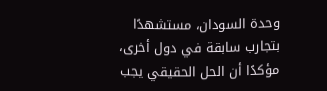وحدة السودان، مستشهدًا بتجارب سابقة في دول أخرى، مؤكدًا أن الحل الحقيقي يجب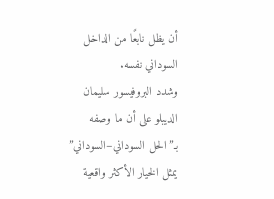أن يظل نابعًا من الداخل السوداني نفسه.
وشدد البروفيسور سليمان الديبلو على أن ما وصفه بـ”الحل السوداني–السوداني” يمثل الخيار الأكثر واقعية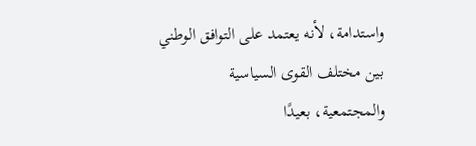واستدامة، لأنه يعتمد على التوافق الوطني بين مختلف القوى السياسية والمجتمعية، بعيدًا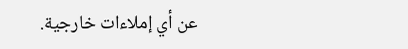عن أي إملاءات خارجية.